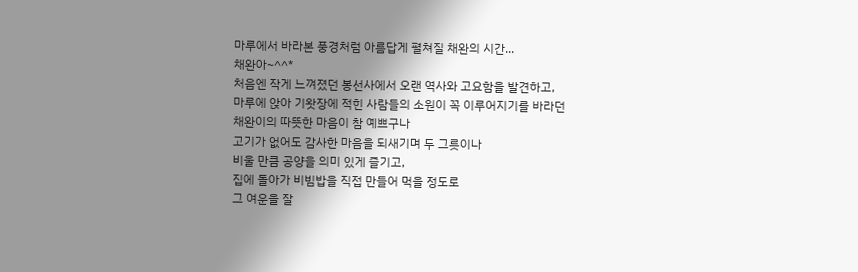마루에서 바라본 풍경처럼 아름답게 펼쳐질 채완의 시간...
채완아~^^*
처음엔 작게 느껴졌던 봉선사에서 오랜 역사와 고요함을 발견하고,
마루에 앉아 기왓장에 적힌 사람들의 소원이 꼭 이루어지기를 바라던
채완이의 따뜻한 마음이 참 예쁘구나
고기가 없어도 감사한 마음을 되새기며 두 그릇이나
비울 만큼 공양을 의미 있게 즐기고,
집에 돌아가 비빔밥을 직접 만들어 먹을 정도로
그 여운을 잘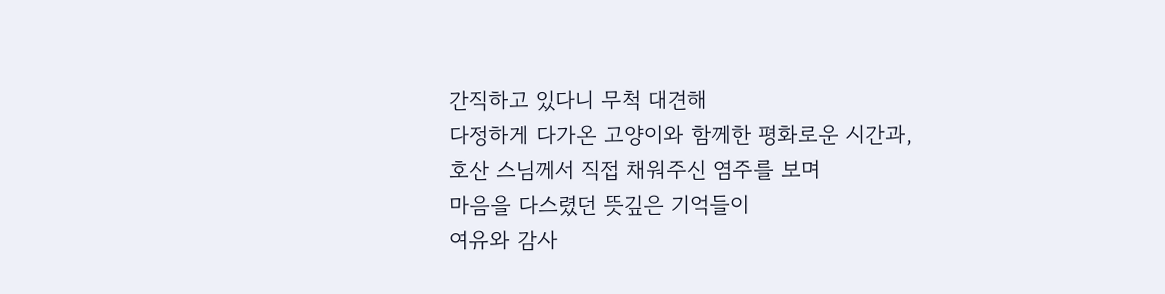간직하고 있다니 무척 대견해
다정하게 다가온 고양이와 함께한 평화로운 시간과,
호산 스님께서 직접 채워주신 염주를 보며
마음을 다스렸던 뜻깊은 기억들이
여유와 감사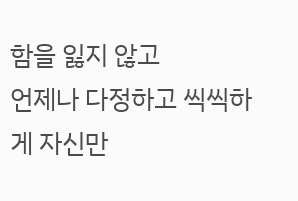함을 잃지 않고
언제나 다정하고 씩씩하게 자신만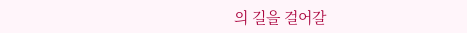의 길을 걸어갈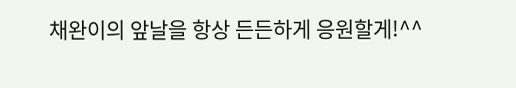채완이의 앞날을 항상 든든하게 응원할게!^^